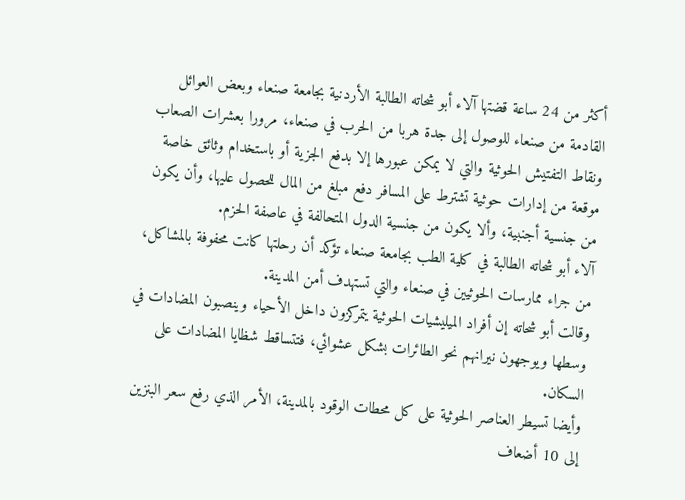أكثر من 24 ساعة قضتها آلاء أبو شحاته الطالبة الأردنية بجامعة صنعاء وبعض العوائل القادمة من صنعاء للوصول إلى جدة هربا من الحرب في صنعاء، مرورا بعشرات الصعاب ونقاط التفتيش الحوثية والتي لا يمكن عبورها إلا بدفع الجزية أو باستخدام وثائق خاصة موقعة من إدارات حوثية تشترط على المسافر دفع مبلغ من المال للحصول عليها، وأن يكون من جنسية أجنبية، وألا يكون من جنسية الدول المتحالفة في عاصفة الحزم.
آلاء أبو شحاته الطالبة في كلية الطب بجامعة صنعاء تؤكد أن رحلتها كانت محفوفة بالمشاكل، من جراء ممارسات الحوثيين في صنعاء والتي تستهدف أمن المدينة.
وقالت أبو شحاته إن أفراد الميليشيات الحوثية يتمركزون داخل الأحياء وينصبون المضادات في وسطها ويوجهون نيرانهم نحو الطائرات بشكل عشوائي، فتتساقط شظايا المضادات على السكان.
وأيضا تسيطر العناصر الحوثية على كل محطات الوقود بالمدينة، الأمر الذي رفع سعر البنزين إلى 10 أضعاف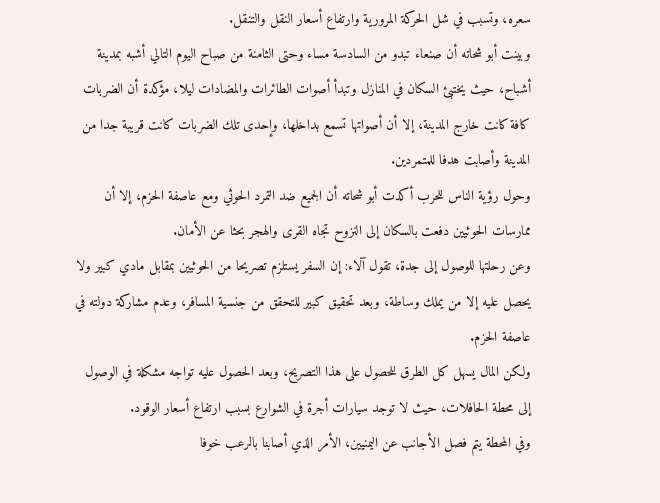سعره، وتسبب في شل الحركة المرورية وارتفاع أسعار النقل والتنقل.
وبينت أبو شحاته أن صنعاء تبدو من السادسة مساء وحتى الثامنة من صباح اليوم التالي أشبه بمدينة أشباح، حيث يختبئ السكان في المنازل وتبدأ أصوات الطائرات والمضادات ليلا، مؤكدة أن الضربات كافة كانت خارج المدينة، إلا أن أصواتها تسمع بداخلها، وإحدى تلك الضربات كانت قريبة جدا من المدينة وأصابت هدفا للمتمردين.
وحول رؤية الناس للحرب أكدت أبو شحاته أن الجميع ضد التمرد الحوثي ومع عاصفة الحزم، إلا أن ممارسات الحوثيين دفعت بالسكان إلى النزوح تجاه القرى والهجر بحثا عن الأمان.
وعن رحلتها للوصول إلى جدة، تقول آلاء: إن السفر يستلزم تصريحا من الحوثيين بمقابل مادي كبير ولا يحصل عليه إلا من يملك وساطة، وبعد تحقيق كبير للتحقق من جنسية المسافر، وعدم مشاركة دولته في عاصفة الحزم.
ولكن المال يسهل كل الطرق للحصول على هذا التصريح، وبعد الحصول عليه تواجه مشكلة في الوصول إلى محطة الحافلات، حيث لا توجد سيارات أجرة في الشوارع بسبب ارتفاع أسعار الوقود.
وفي المحطة يتم فصل الأجانب عن اليمنيين، الأمر الذي أصابنا بالرعب خوفا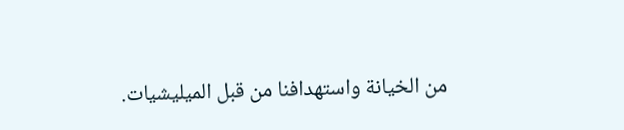من الخيانة واستهدافنا من قبل الميليشيات.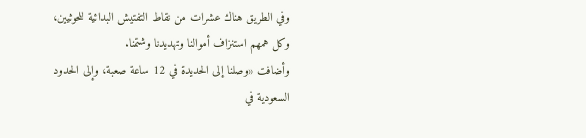وفي الطريق هناك عشرات من نقاط التفتيش البدائية للحوثيين، وكل همهم استنزاف أموالنا وتهديدنا وشتمنا.
وأضافت «وصلنا إلى الحديدة في 12 ساعة صعبة، وإلى الحدود السعودية في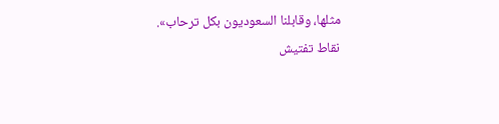مثلها، وقابلنا السعوديون بكل ترحاب».
نقاط تفتيش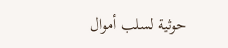حوثية لسلب أموال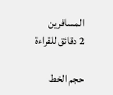المسافرين
2 دقائق للقراءة

حجم الخط